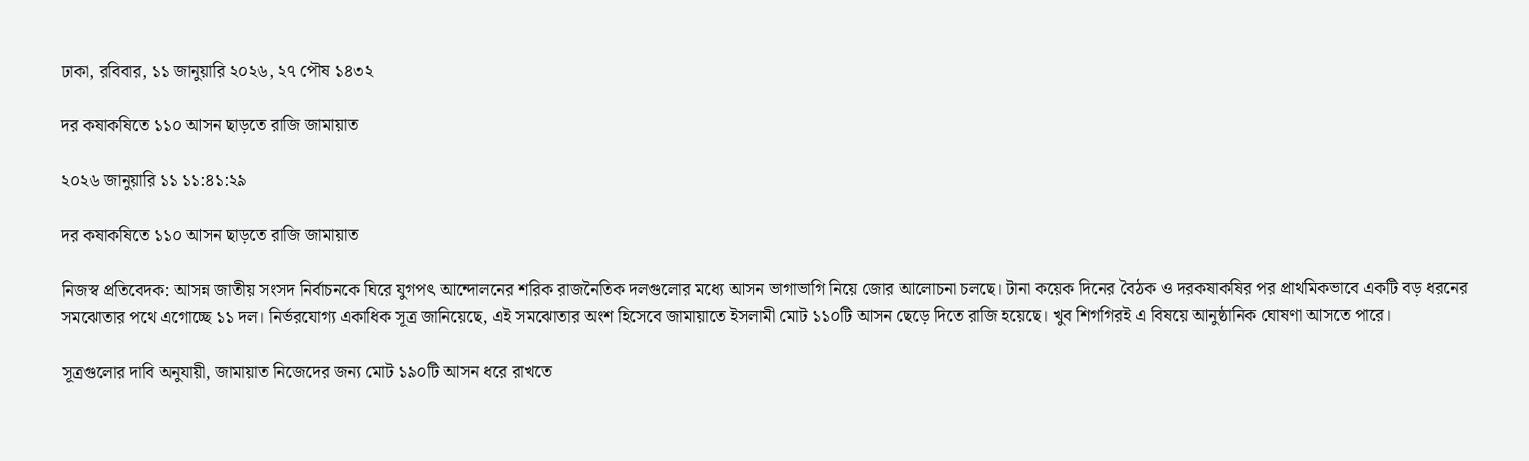ঢাকা, রবিবার, ১১ জানুয়ারি ২০২৬, ২৭ পৌষ ১৪৩২

দর কষাকষিতে ১১০ আসন ছাড়তে রাজি জামায়াত

২০২৬ জানুয়ারি ১১ ১১:৪১:২৯

দর কষাকষিতে ১১০ আসন ছাড়তে রাজি জামায়াত

নিজস্ব প্রতিবেদক: আসন্ন জাতীয় সংসদ নির্বাচনকে ঘিরে যুগপৎ আন্দোলনের শরিক রাজনৈতিক দলগুলোর মধ্যে আসন ভাগাভাগি নিয়ে জোর আলোচনা চলছে। টানা কয়েক দিনের বৈঠক ও দরকষাকষির পর প্রাথমিকভাবে একটি বড় ধরনের সমঝোতার পথে এগোচ্ছে ১১ দল। নির্ভরযোগ্য একাধিক সূত্র জানিয়েছে, এই সমঝোতার অংশ হিসেবে জামায়াতে ইসলামী মোট ১১০টি আসন ছেড়ে দিতে রাজি হয়েছে। খুব শিগগিরই এ বিষয়ে আনুষ্ঠানিক ঘোষণা আসতে পারে।

সূত্রগুলোর দাবি অনুযায়ী, জামায়াত নিজেদের জন্য মোট ১৯০টি আসন ধরে রাখতে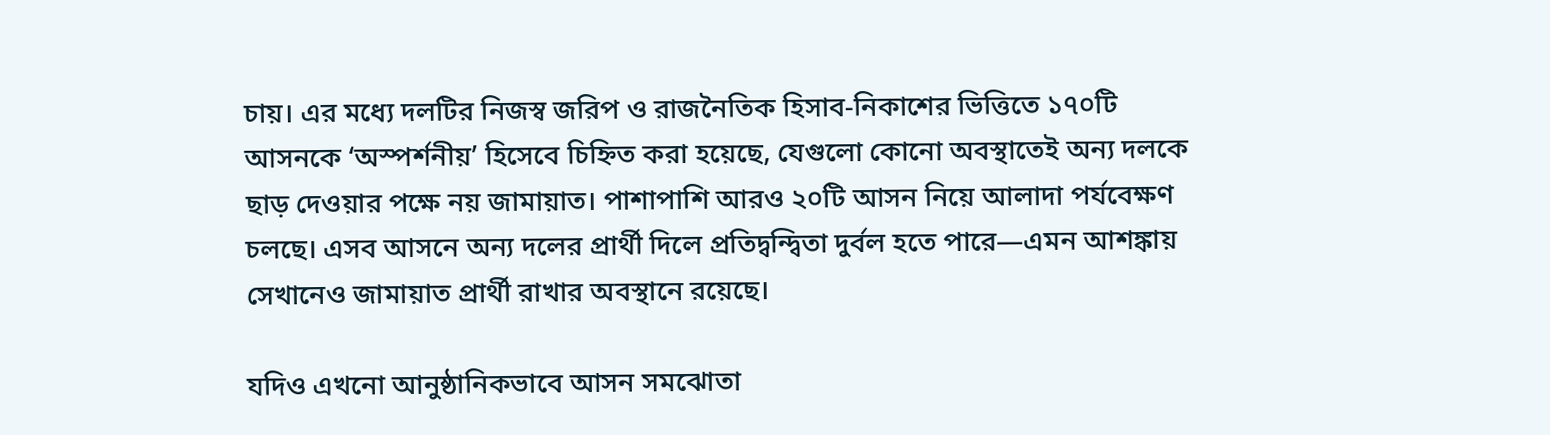চায়। এর মধ্যে দলটির নিজস্ব জরিপ ও রাজনৈতিক হিসাব-নিকাশের ভিত্তিতে ১৭০টি আসনকে ‘অস্পর্শনীয়’ হিসেবে চিহ্নিত করা হয়েছে, যেগুলো কোনো অবস্থাতেই অন্য দলকে ছাড় দেওয়ার পক্ষে নয় জামায়াত। পাশাপাশি আরও ২০টি আসন নিয়ে আলাদা পর্যবেক্ষণ চলছে। এসব আসনে অন্য দলের প্রার্থী দিলে প্রতিদ্বন্দ্বিতা দুর্বল হতে পারে—এমন আশঙ্কায় সেখানেও জামায়াত প্রার্থী রাখার অবস্থানে রয়েছে।

যদিও এখনো আনুষ্ঠানিকভাবে আসন সমঝোতা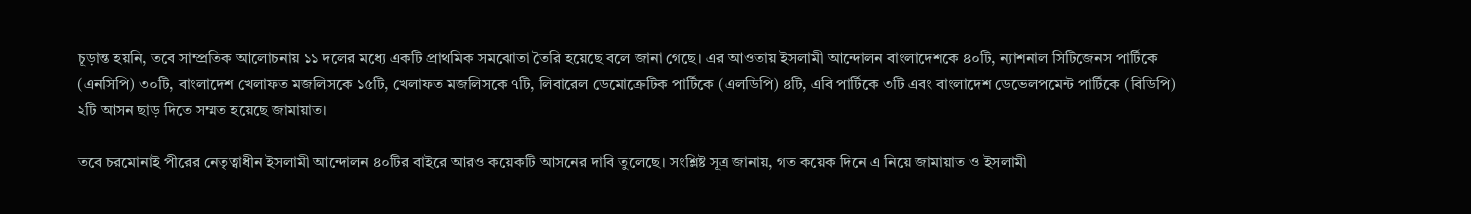চূড়ান্ত হয়নি, তবে সাম্প্রতিক আলোচনায় ১১ দলের মধ্যে একটি প্রাথমিক সমঝোতা তৈরি হয়েছে বলে জানা গেছে। এর আওতায় ইসলামী আন্দোলন বাংলাদেশকে ৪০টি, ন্যাশনাল সিটিজেনস পার্টিকে (এনসিপি) ৩০টি, বাংলাদেশ খেলাফত মজলিসকে ১৫টি, খেলাফত মজলিসকে ৭টি, লিবারেল ডেমোক্রেটিক পার্টিকে (এলডিপি) ৪টি, এবি পার্টিকে ৩টি এবং বাংলাদেশ ডেভেলপমেন্ট পার্টিকে (বিডিপি) ২টি আসন ছাড় দিতে সম্মত হয়েছে জামায়াত।

তবে চরমোনাই পীরের নেতৃত্বাধীন ইসলামী আন্দোলন ৪০টির বাইরে আরও কয়েকটি আসনের দাবি তুলেছে। সংশ্লিষ্ট সূত্র জানায়, গত কয়েক দিনে এ নিয়ে জামায়াত ও ইসলামী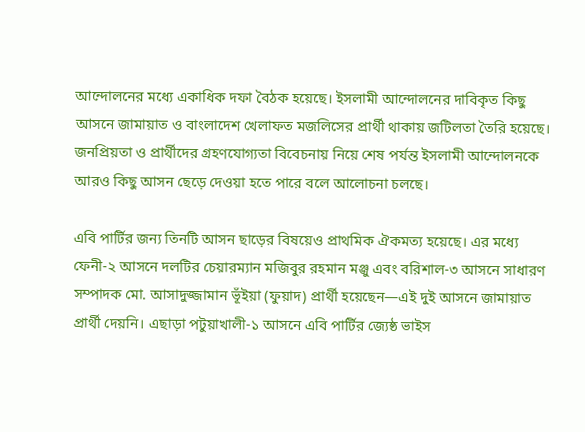আন্দোলনের মধ্যে একাধিক দফা বৈঠক হয়েছে। ইসলামী আন্দোলনের দাবিকৃত কিছু আসনে জামায়াত ও বাংলাদেশ খেলাফত মজলিসের প্রার্থী থাকায় জটিলতা তৈরি হয়েছে। জনপ্রিয়তা ও প্রার্থীদের গ্রহণযোগ্যতা বিবেচনায় নিয়ে শেষ পর্যন্ত ইসলামী আন্দোলনকে আরও কিছু আসন ছেড়ে দেওয়া হতে পারে বলে আলোচনা চলছে।

এবি পার্টির জন্য তিনটি আসন ছাড়ের বিষয়েও প্রাথমিক ঐকমত্য হয়েছে। এর মধ্যে ফেনী-২ আসনে দলটির চেয়ারম্যান মজিবুর রহমান মঞ্জু এবং বরিশাল-৩ আসনে সাধারণ সম্পাদক মো. আসাদুজ্জামান ভূঁইয়া (ফুয়াদ) প্রার্থী হয়েছেন—এই দুই আসনে জামায়াত প্রার্থী দেয়নি। এছাড়া পটুয়াখালী-১ আসনে এবি পার্টির জ্যেষ্ঠ ভাইস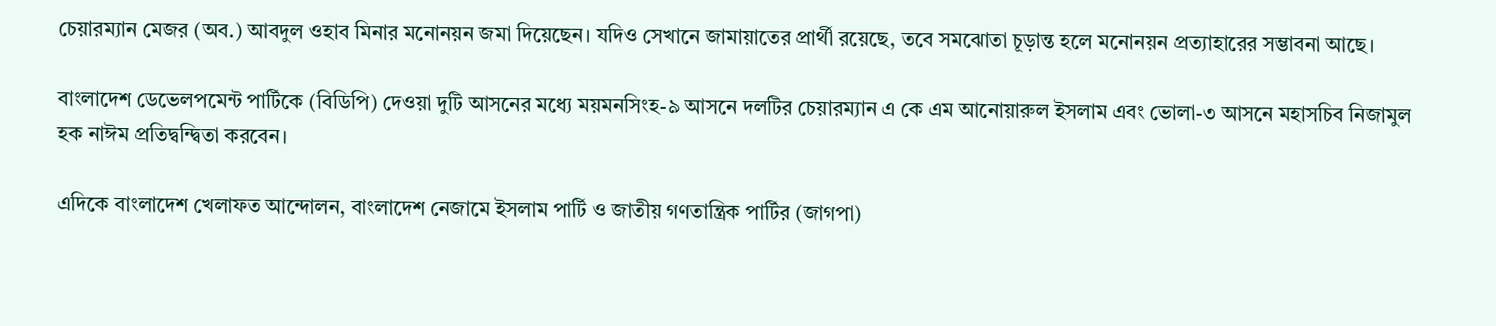চেয়ারম্যান মেজর (অব.) আবদুল ওহাব মিনার মনোনয়ন জমা দিয়েছেন। যদিও সেখানে জামায়াতের প্রার্থী রয়েছে, তবে সমঝোতা চূড়ান্ত হলে মনোনয়ন প্রত্যাহারের সম্ভাবনা আছে।

বাংলাদেশ ডেভেলপমেন্ট পার্টিকে (বিডিপি) দেওয়া দুটি আসনের মধ্যে ময়মনসিংহ-৯ আসনে দলটির চেয়ারম্যান এ কে এম আনোয়ারুল ইসলাম এবং ভোলা-৩ আসনে মহাসচিব নিজামুল হক নাঈম প্রতিদ্বন্দ্বিতা করবেন।

এদিকে বাংলাদেশ খেলাফত আন্দোলন, বাংলাদেশ নেজামে ইসলাম পার্টি ও জাতীয় গণতান্ত্রিক পার্টির (জাগপা)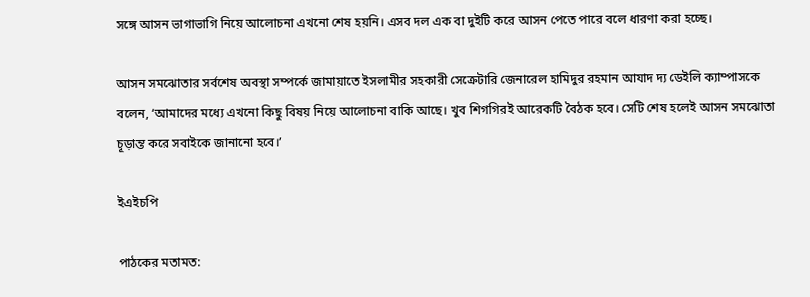সঙ্গে আসন ভাগাভাগি নিয়ে আলোচনা এখনো শেষ হয়নি। এসব দল এক বা দুইটি করে আসন পেতে পারে বলে ধারণা করা হচ্ছে।

আসন সমঝোতার সর্বশেষ অবস্থা সম্পর্কে জামায়াতে ইসলামীর সহকারী সেক্রেটারি জেনারেল হামিদুর রহমান আযাদ দ্য ডেইলি ক্যাম্পাসকে বলেন, ‘আমাদের মধ্যে এখনো কিছু বিষয় নিয়ে আলোচনা বাকি আছে। খুব শিগগিরই আরেকটি বৈঠক হবে। সেটি শেষ হলেই আসন সমঝোতা চূড়ান্ত করে সবাইকে জানানো হবে।’

ইএইচপি

পাঠকের মতামত: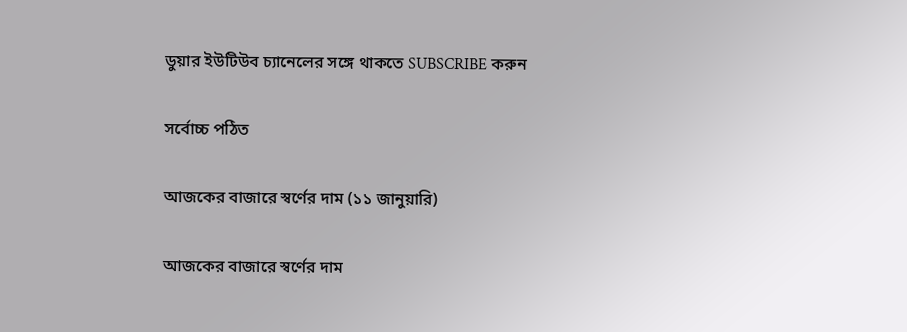ডুয়ার ইউটিউব চ্যানেলের সঙ্গে থাকতে SUBSCRIBE করুন

সর্বোচ্চ পঠিত

আজকের বাজারে স্বর্ণের দাম (১১ জানুয়ারি)

আজকের বাজারে স্বর্ণের দাম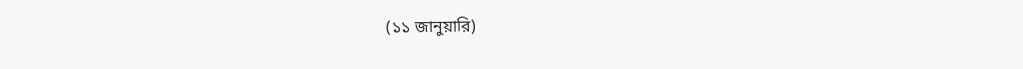(১১ জানুয়ারি)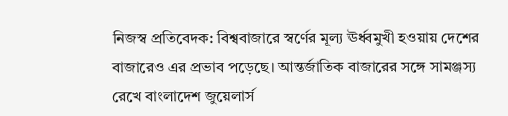নিজস্ব প্রতিবেদক: বিশ্ববাজারে স্বর্ণের মূল্য ঊর্ধ্বমুখী হওয়ায় দেশের বাজারেও এর প্রভাব পড়েছে। আন্তর্জাতিক বাজারের সঙ্গে সামঞ্জস্য রেখে বাংলাদেশ জুয়েলার্স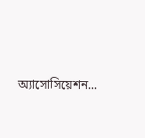অ্যাসোসিয়েশন...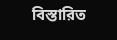বিস্তারিত